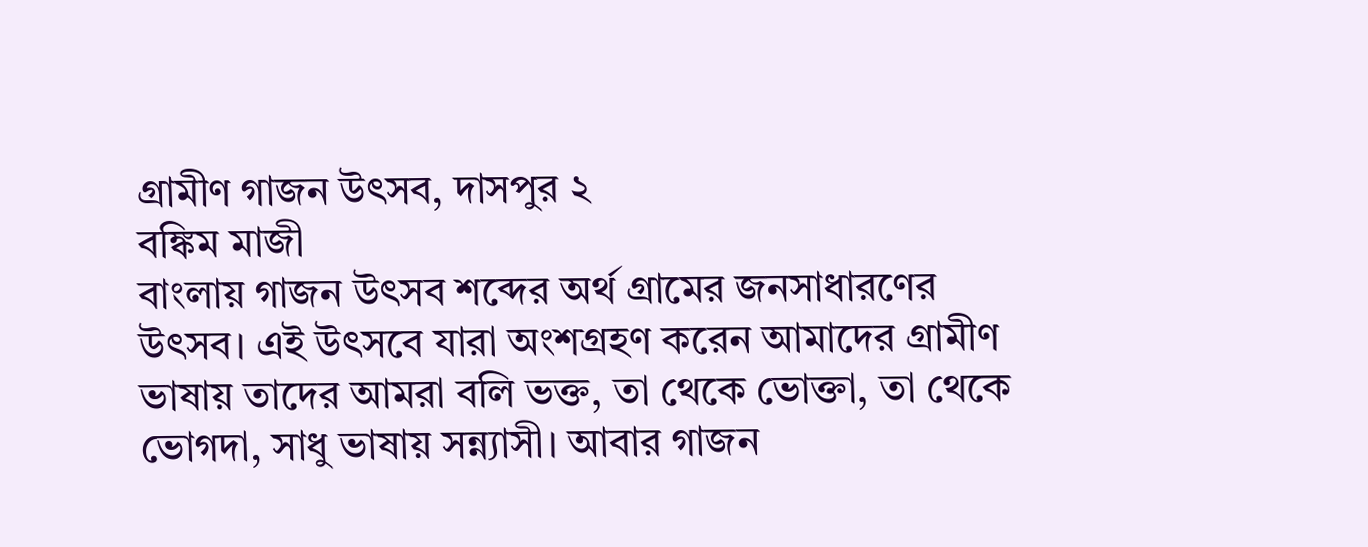গ্রামীণ গাজন উৎসব, দাসপুর ২
বঙ্কিম মাজী
বাংলায় গাজন উৎসব শব্দের অর্থ গ্রামের জনসাধারণের উৎসব। এই উৎসবে যারা অংশগ্রহণ করেন আমাদের গ্রামীণ ভাষায় তাদের আমরা বলি ভক্ত, তা থেকে ভোক্তা, তা থেকে ভোগদা, সাধু ভাষায় সন্ন্যাসী। আবার গাজন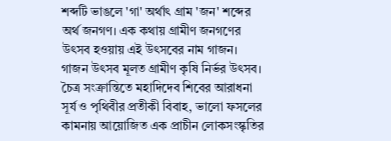শব্দটি ভাঙলে 'গা' অর্থাৎ গ্রাম 'জন' শব্দের অর্থ জনগণ। এক কথায় গ্রামীণ জনগণের উৎসব হওয়ায় এই উৎসবের নাম গাজন।
গাজন উৎসব মূলত গ্রামীণ কৃষি নির্ভর উৎসব। চৈত্র সংক্রান্তিতে মহাদিদেব শিবের আরাধনা সূর্য ও পৃথিবীর প্রতীকী বিবাহ, ভালো ফসলের কামনায় আয়োজিত এক প্রাচীন লোকসংস্কৃতির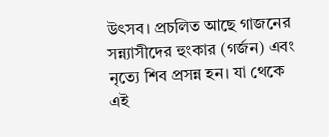উৎসব। প্রচলিত আছে গাজনের সন্ন্যাসীদের হুংকার (গর্জন) এবং নৃত্যে শিব প্রসন্ন হন। যা থেকে এই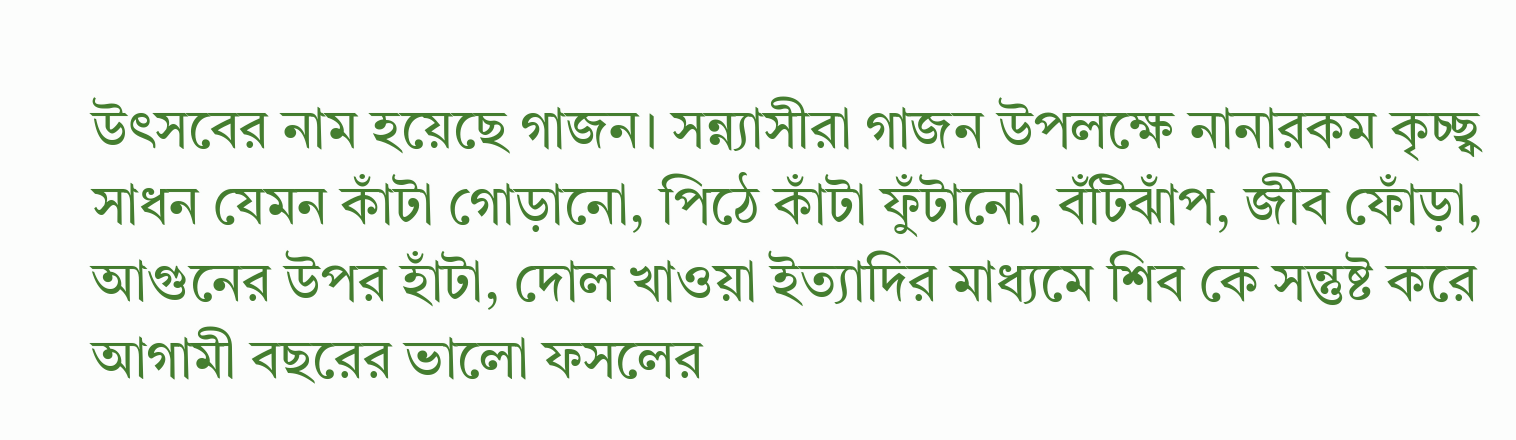উৎসবের নাম হয়েছে গাজন। সন্ন্যাসীরা গাজন উপলক্ষে নানারকম কৃচ্ছ্ব সাধন যেমন কাঁটা গোড়ানো, পিঠে কাঁটা ফুঁটানো, বঁটিঝাঁপ, জীব ফোঁড়া, আগুনের উপর হাঁটা, দোল খাওয়া ইত্যাদির মাধ্যমে শিব কে সন্তুষ্ট করে আগামী বছরের ভালো ফসলের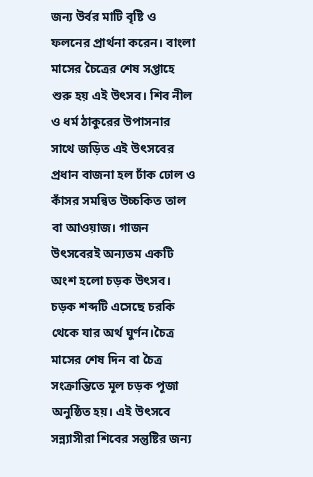জন্য উর্বর মাটি বৃষ্টি ও ফলনের প্রার্থনা করেন। বাংলা মাসের চৈত্রের শেষ সপ্তাহে শুরু হয় এই উৎসব। শিব নীল ও ধর্ম ঠাকুরের উপাসনার সাথে জড়িত এই উৎসবের প্রধান বাজনা হল ঢাঁক ঢোল ও কাঁসর সমন্বিত উচ্চকিত তাল বা আওয়াজ। গাজন উৎসবেরই অন্যতম একটি অংশ হলো চড়ক উৎসব। চড়ক শব্দটি এসেছে চরকি থেকে যার অর্থ ঘুর্ণন।চৈত্র মাসের শেষ দিন বা চৈত্র সংক্রান্তিতে মূল চড়ক পূজা অনুষ্ঠিত হয়। এই উৎসবে সন্ন্যাসীরা শিবের সন্তুষ্টির জন্য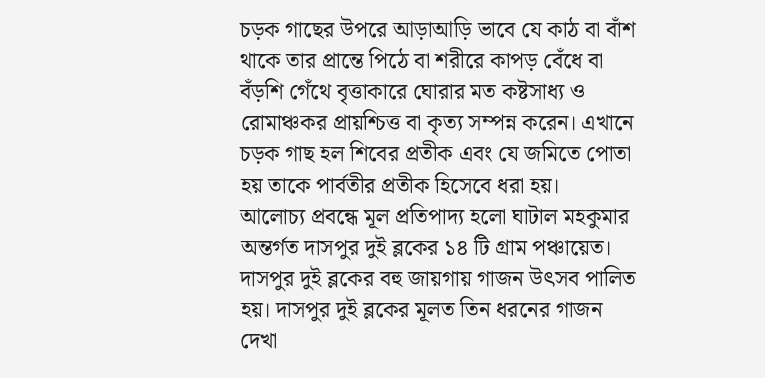চড়ক গাছের উপরে আড়াআড়ি ভাবে যে কাঠ বা বাঁশ থাকে তার প্রান্তে পিঠে বা শরীরে কাপড় বেঁধে বা বঁড়শি গেঁথে বৃত্তাকারে ঘোরার মত কষ্টসাধ্য ও রোমাঞ্চকর প্রায়শ্চিত্ত বা কৃত্য সম্পন্ন করেন। এখানে চড়ক গাছ হল শিবের প্রতীক এবং যে জমিতে পোতা হয় তাকে পার্বতীর প্রতীক হিসেবে ধরা হয়।
আলোচ্য প্রবন্ধে মূল প্রতিপাদ্য হলো ঘাটাল মহকুমার অন্তর্গত দাসপুর দুই ব্লকের ১৪ টি গ্রাম পঞ্চায়েত। দাসপুর দুই ব্লকের বহু জায়গায় গাজন উৎসব পালিত হয়। দাসপুর দুই ব্লকের মূলত তিন ধরনের গাজন দেখা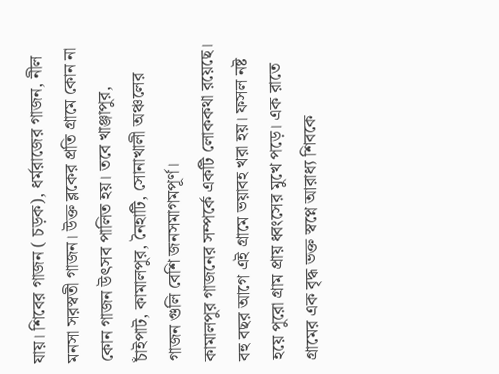যায়। শিবের গাজন ( চড়ক), ধর্মরাজের গাজন, নীল মনসা সরস্বতী গাজন। উক্ত ব্লকের প্রতি গ্রামে কোন না কোন গাজন উৎসব পালিত হয়। তবে খাঞ্জাপুর, চাঁইপাট, কামালপুর, নৈহাটি, সোনাখালী অঞ্চলের গাজন গুলি বেশি জনসমাগমপূর্ণ।
কামালপুর গাজনের সম্পর্কে একটি লোককথা রয়েছে। বহু বছর আগে এই গ্রামে ভয়াবহ খরা হয়। ফসল নষ্ট হয়ে পুরো গ্রাম প্রায় ধ্বংসের মুখে পড়ে। এক রাতে গ্রামের এক বৃদ্ধ ভক্ত স্বপ্নে আরাধ্য শিবকে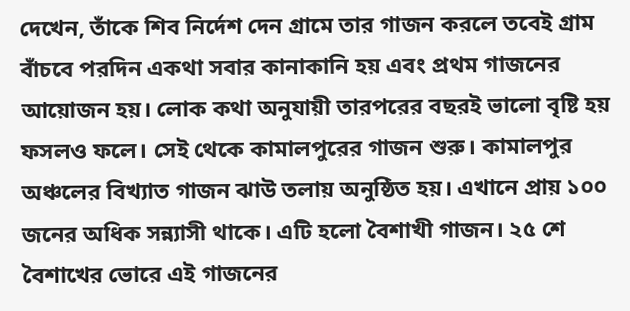দেখেন, তাঁকে শিব নির্দেশ দেন গ্রামে তার গাজন করলে তবেই গ্রাম বাঁচবে পরদিন একথা সবার কানাকানি হয় এবং প্রথম গাজনের আয়োজন হয়। লোক কথা অনুযায়ী তারপরের বছরই ভালো বৃষ্টি হয় ফসলও ফলে। সেই থেকে কামালপুরের গাজন শুরু। কামালপুর অঞ্চলের বিখ্যাত গাজন ঝাউ তলায় অনুষ্ঠিত হয়। এখানে প্রায় ১০০ জনের অধিক সন্ন্যাসী থাকে। এটি হলো বৈশাখী গাজন। ২৫ শে বৈশাখের ভোরে এই গাজনের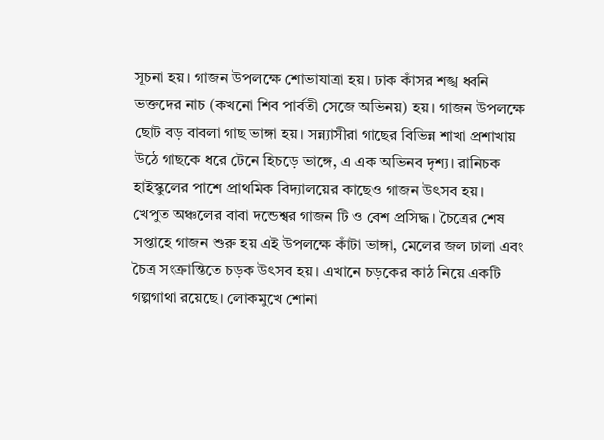সূচনা হয়। গাজন উপলক্ষে শোভাযাত্রা হয়। ঢাক কাঁসর শঙ্খ ধ্বনি ভক্তদের নাচ (কখনো শিব পার্বতী সেজে অভিনয়) হয়। গাজন উপলক্ষে ছোট বড় বাবলা গাছ ভাঙ্গা হয়। সন্ন্যাসীরা গাছের বিভিন্ন শাখা প্রশাখায় উঠে গাছকে ধরে টেনে হিচড়ে ভাঙ্গে, এ এক অভিনব দৃশ্য। রানিচক হাইস্কুলের পাশে প্রাথমিক বিদ্যালয়ের কাছেও গাজন উৎসব হয়।
খেপুত অঞ্চলের বাবা দন্ডেশ্বর গাজন টি ও বেশ প্রসিদ্ধ। চৈত্রের শেষ সপ্তাহে গাজন শুরু হয় এই উপলক্ষে কাঁটা ভাঙ্গা, মেলের জল ঢালা এবং চৈত্র সংক্রান্তিতে চড়ক উৎসব হয়। এখানে চড়কের কাঠ নিয়ে একটি গল্পগাথা রয়েছে। লোকমুখে শোনা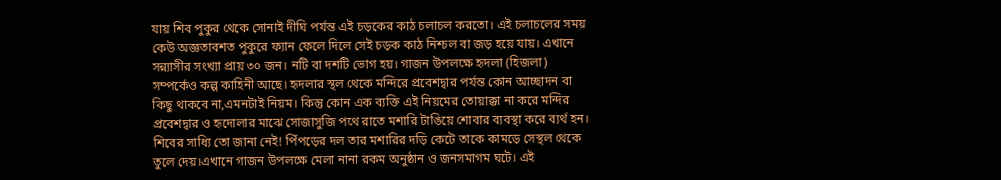যায় শিব পুকুর থেকে সোনাই দীঘি পর্যন্ত এই চড়কের কাঠ চলাচল করতো। এই চলাচলের সময় কেউ অজ্ঞতাবশত পুকুরে ফ্যান ফেলে দিলে সেই চড়ক কাঠ নিশ্চল বা জড় হয়ে যায়। এখানে সন্ন্যাসীর সংখ্যা প্রায় ৩০ জন। নটি বা দশটি ভোগ হয়। গাজন উপলক্ষে হৃদলা (হিজলা) সম্পর্কেও কল্প কাহিনী আছে। হৃদলার স্থল থেকে মন্দিরে প্রবেশদ্বার পর্যন্ত কোন আচ্ছাদন বা কিছু থাকবে না,এমনটাই নিয়ম। কিন্তু কোন এক ব্যক্তি এই নিয়মের তোয়াক্কা না করে মন্দির প্রবেশদ্বার ও হৃদোলার মাঝে সোজাসুজি পথে রাতে মশারি টাঙিয়ে শোবার ব্যবস্থা করে ব্যর্থ হন। শিবের সাধ্যি তো জানা নেই! পিঁপড়ের দল তার মশারির দড়ি কেটে তাকে কামড়ে সেস্থল থেকে তুলে দেয়।এখানে গাজন উপলক্ষে মেলা নানা রকম অনুষ্ঠান ও জনসমাগম ঘটে। এই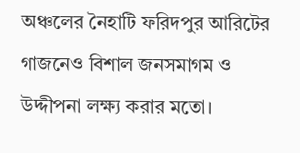অঞ্চলের নৈহাটি ফরিদপুর আরিটের গাজনেও বিশাল জনসমাগম ও উদ্দীপনা লক্ষ্য করার মতো।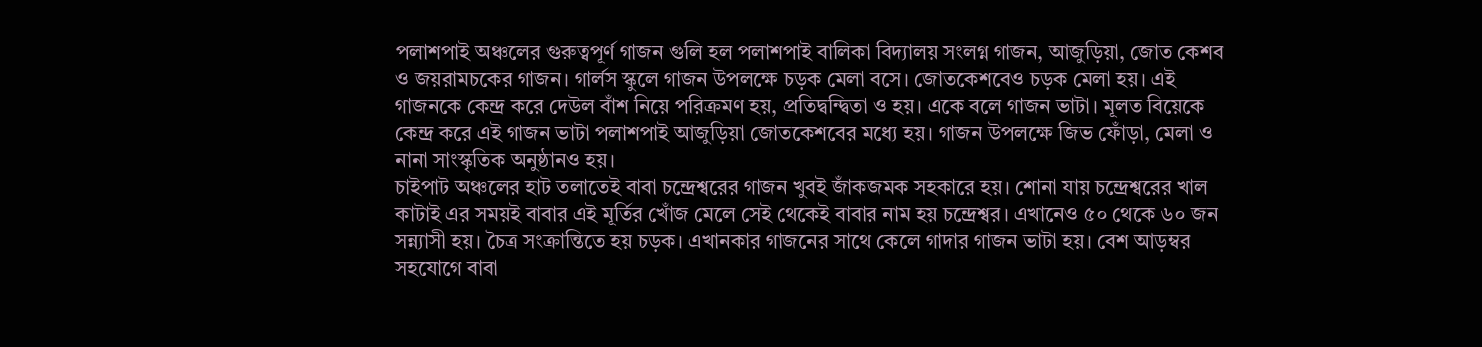পলাশপাই অঞ্চলের গুরুত্বপূর্ণ গাজন গুলি হল পলাশপাই বালিকা বিদ্যালয় সংলগ্ন গাজন, আজুড়িয়া, জোত কেশব ও জয়রামচকের গাজন। গার্লস স্কুলে গাজন উপলক্ষে চড়ক মেলা বসে। জোতকেশবেও চড়ক মেলা হয়। এই গাজনকে কেন্দ্র করে দেউল বাঁশ নিয়ে পরিক্রমণ হয়, প্রতিদ্বন্দ্বিতা ও হয়। একে বলে গাজন ভাটা। মূলত বিয়েকে কেন্দ্র করে এই গাজন ভাটা পলাশপাই আজুড়িয়া জোতকেশবের মধ্যে হয়। গাজন উপলক্ষে জিভ ফোঁড়া, মেলা ও নানা সাংস্কৃতিক অনুষ্ঠানও হয়।
চাইপাট অঞ্চলের হাট তলাতেই বাবা চন্দ্রেশ্বরের গাজন খুবই জাঁকজমক সহকারে হয়। শোনা যায় চন্দ্রেশ্বরের খাল কাটাই এর সময়ই বাবার এই মূর্তির খোঁজ মেলে সেই থেকেই বাবার নাম হয় চন্দ্রেশ্বর। এখানেও ৫০ থেকে ৬০ জন সন্ন্যাসী হয়। চৈত্র সংক্রান্তিতে হয় চড়ক। এখানকার গাজনের সাথে কেলে গাদার গাজন ভাটা হয়। বেশ আড়ম্বর সহযোগে বাবা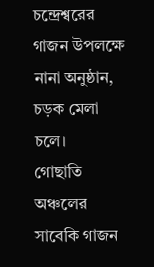চন্দ্রেশ্বরের গাজন উপলক্ষে নানা অনুষ্ঠান, চড়ক মেলা চলে।
গোছাতি অঞ্চলের সাবেকি গাজন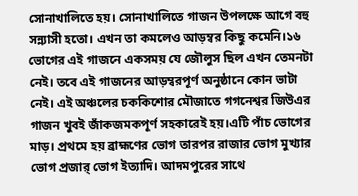সোনাখালিতে হয়। সোনাখালিতে গাজন উপলক্ষে আগে বহু সন্ন্যাসী হতো। এখন তা কমলেও আড়ম্বর কিছু কমেনি।১৬ ভোগের এই গাজনে একসময় যে জৌলুস ছিল এখন তেমনটা নেই। তবে এই গাজনের আড়ম্বরপূর্ণ অনুষ্ঠানে কোন ভাটা নেই। এই অঞ্চলের চককিশোর মৌজাতে গগনেশ্বর জিউএর গাজন খুবই জাঁকজমকপূর্ণ সহকারেই হয়।এটি পাঁচ ভোগের মাড়। প্রথমে হয় ব্রাহ্মণের ভোগ তারপর রাজার ভোগ মুখ্যার ভোগ প্রজার্ ভোগ ইত্যাদি। আদমপুরের সাথে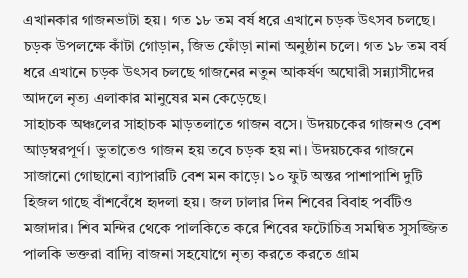এখানকার গাজনভাটা হয়। গত ১৮ তম বর্ষ ধরে এখানে চড়ক উৎসব চলছে। চড়ক উপলক্ষে কাঁটা গোড়ান, জিভ ফোঁড়া নানা অনুষ্ঠান চলে। গত ১৮ তম বর্ষ ধরে এখানে চড়ক উৎসব চলছে গাজনের নতুন আকর্ষণ অঘোরী সন্ন্যাসীদের আদলে নৃত্য এলাকার মানুষের মন কেড়েছে।
সাহাচক অঞ্চলের সাহাচক মাড়তলাতে গাজন বসে। উদয়চকের গাজনও বেশ আড়ম্বরপূর্ণ। ভুতাতেও গাজন হয় তবে চড়ক হয় না। উদয়চকের গাজনে সাজানো গোছানো ব্যাপারটি বেশ মন কাড়ে। ১০ ফুট অন্তর পাশাপাশি দুটি হিজল গাছে বাঁশবেঁধে হৃদলা হয়। জল ঢালার দিন শিবের বিবাহ পর্বটিও মজাদার। শিব মন্দির থেকে পালকিতে করে শিবের ফটোচিত্র সমন্বিত সুসজ্জিত পালকি ভক্তরা বাদ্যি বাজনা সহযোগে নৃত্য করতে করতে গ্রাম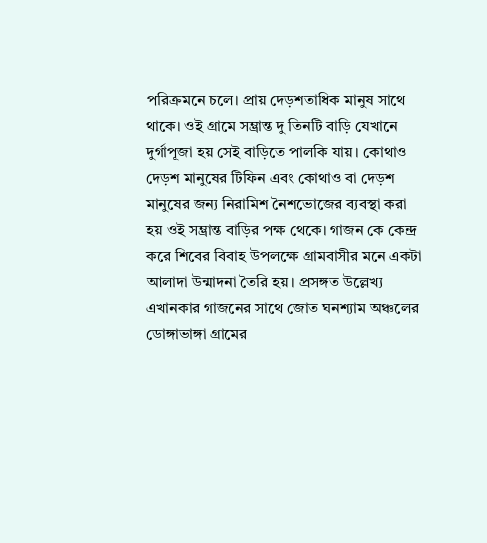পরিক্রমনে চলে। প্রায় দেড়শতাধিক মানুষ সাথে থাকে। ওই গ্রামে সম্ভ্রান্ত দু তিনটি বাড়ি যেখানে দুর্গাপূজা হয় সেই বাড়িতে পালকি যায়। কোথাও দেড়শ মানুষের টিফিন এবং কোথাও বা দেড়শ মানুষের জন্য নিরামিশ নৈশভোজের ব্যবস্থা করা হয় ওই সম্ভ্রান্ত বাড়ির পক্ষ থেকে। গাজন কে কেন্দ্র করে শিবের বিবাহ উপলক্ষে গ্রামবাসীর মনে একটা আলাদা উন্মাদনা তৈরি হয়। প্রসঙ্গত উল্লেখ্য এখানকার গাজনের সাথে জোত ঘনশ্যাম অঞ্চলের ডোঙ্গাভাঙ্গা গ্রামের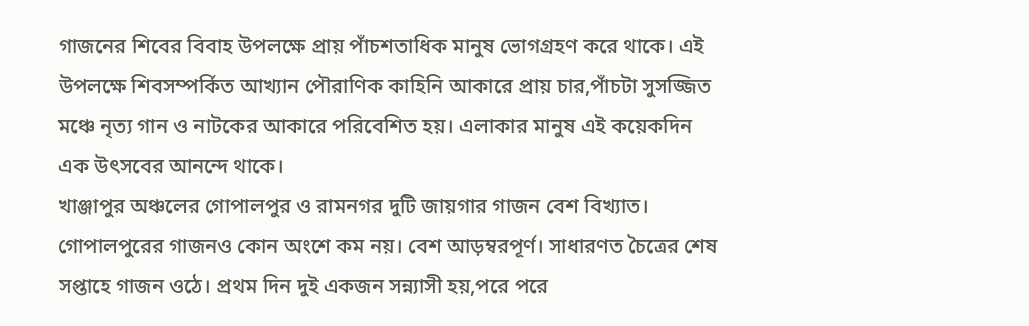গাজনের শিবের বিবাহ উপলক্ষে প্রায় পাঁচশতাধিক মানুষ ভোগগ্রহণ করে থাকে। এই উপলক্ষে শিবসম্পর্কিত আখ্যান পৌরাণিক কাহিনি আকারে প্রায় চার,পাঁচটা সুসজ্জিত মঞ্চে নৃত্য গান ও নাটকের আকারে পরিবেশিত হয়। এলাকার মানুষ এই কয়েকদিন এক উৎসবের আনন্দে থাকে।
খাঞ্জাপুর অঞ্চলের গোপালপুর ও রামনগর দুটি জায়গার গাজন বেশ বিখ্যাত। গোপালপুরের গাজনও কোন অংশে কম নয়। বেশ আড়ম্বরপূর্ণ। সাধারণত চৈত্রের শেষ সপ্তাহে গাজন ওঠে। প্রথম দিন দুই একজন সন্ন্যাসী হয়,পরে পরে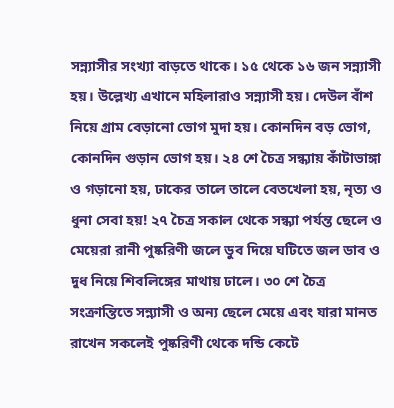সন্ন্যাসীর সংখ্যা বাড়তে থাকে। ১৫ থেকে ১৬ জন সন্ন্যাসী হয়। উল্লেখ্য এখানে মহিলারাও সন্ন্যাসী হয়। দেউল বাঁশ নিয়ে গ্রাম বেড়ানো ভোগ মুদা হয়। কোনদিন বড় ভোগ, কোনদিন গুড়ান ভোগ হয়। ২৪ শে চৈত্র সন্ধ্যায় কাঁটাভাঙ্গা ও গড়ানো হয়, ঢাকের তালে তালে বেতখেলা হয়, নৃত্য ও ধুনা সেবা হয়! ২৭ চৈত্র সকাল থেকে সন্ধ্যা পর্যন্ত ছেলে ও মেয়েরা রানী পুষ্করিণী জলে ডুব দিয়ে ঘটিতে জল ডাব ও দুধ নিয়ে শিবলিঙ্গের মাথায় ঢালে। ৩০ শে চৈত্র সংক্রান্তিতে সন্ন্যাসী ও অন্য ছেলে মেয়ে এবং যারা মানত রাখেন সকলেই পুষ্করিণী থেকে দন্ডি কেটে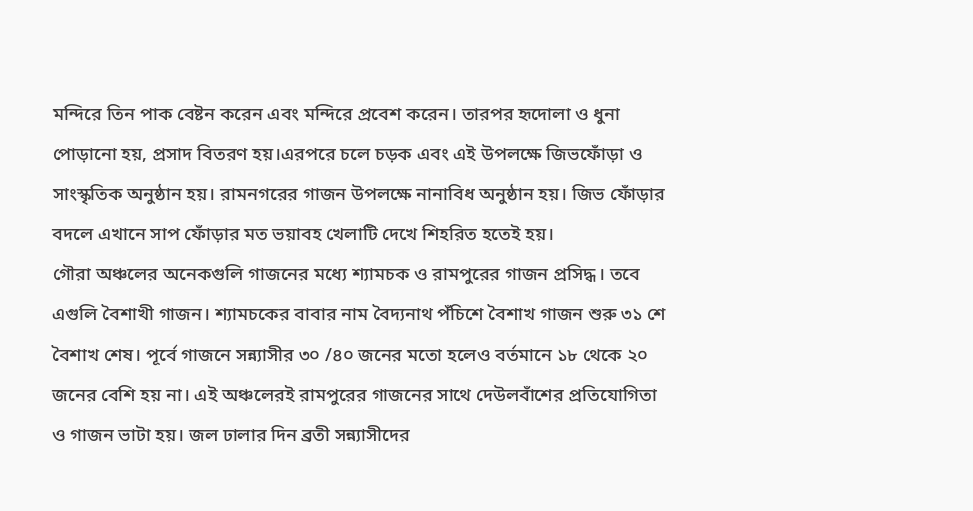মন্দিরে তিন পাক বেষ্টন করেন এবং মন্দিরে প্রবেশ করেন। তারপর হৃদোলা ও ধুনা পোড়ানো হয়, প্রসাদ বিতরণ হয়।এরপরে চলে চড়ক এবং এই উপলক্ষে জিভফোঁড়া ও সাংস্কৃতিক অনুষ্ঠান হয়। রামনগরের গাজন উপলক্ষে নানাবিধ অনুষ্ঠান হয়। জিভ ফোঁড়ার বদলে এখানে সাপ ফোঁড়ার মত ভয়াবহ খেলাটি দেখে শিহরিত হতেই হয়।
গৌরা অঞ্চলের অনেকগুলি গাজনের মধ্যে শ্যামচক ও রামপুরের গাজন প্রসিদ্ধ। তবে এগুলি বৈশাখী গাজন। শ্যামচকের বাবার নাম বৈদ্যনাথ পঁচিশে বৈশাখ গাজন শুরু ৩১ শে বৈশাখ শেষ। পূর্বে গাজনে সন্ন্যাসীর ৩০ /৪০ জনের মতো হলেও বর্তমানে ১৮ থেকে ২০ জনের বেশি হয় না। এই অঞ্চলেরই রামপুরের গাজনের সাথে দেউলবাঁশের প্রতিযোগিতা ও গাজন ভাটা হয়। জল ঢালার দিন ব্রতী সন্ন্যাসীদের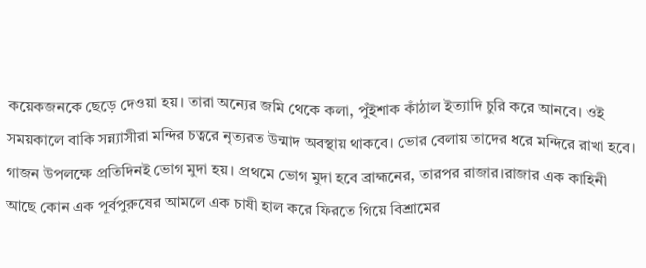কয়েকজনকে ছেড়ে দেওয়া হয়। তারা অন্যের জমি থেকে কলা, পুঁইশাক কাঁঠাল ইত্যাদি চুরি করে আনবে। ওই সময়কালে বাকি সন্ন্যাসীরা মন্দির চত্বরে নৃত্যরত উন্মাদ অবস্থায় থাকবে। ভোর বেলায় তাদের ধরে মন্দিরে রাখা হবে। গাজন উপলক্ষে প্রতিদিনই ভোগ মুদা হয়। প্রথমে ভোগ মুদা হবে ব্রাহ্মনের, তারপর রাজার।রাজার এক কাহিনী আছে কোন এক পূর্বপুরুষের আমলে এক চাষী হাল করে ফিরতে গিয়ে বিশ্রামের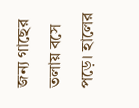জন্য গাছের তলায় বসে পড়ে। হালের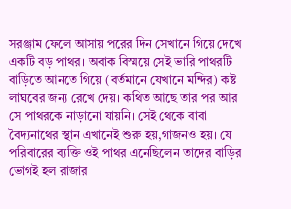সরঞ্জাম ফেলে আসায় পরের দিন সেখানে গিয়ে দেখে একটি বড় পাথর। অবাক বিস্ময়ে সেই ভারি পাথরটি বাড়িতে আনতে গিয়ে (বর্তমানে যেখানে মন্দির) কষ্ট লাঘবের জন্য রেখে দেয়। কথিত আছে তার পর আর সে পাথরকে নাড়ানো যায়নি। সেই থেকে বাবা বৈদ্যনাথের স্থান এখানেই শুরু হয়,গাজনও হয়। যে পরিবারের ব্যক্তি ওই পাথর এনেছিলেন তাদের বাড়ির ভোগই হল রাজার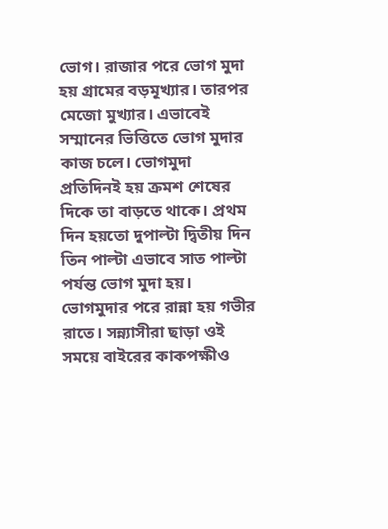ভোগ। রাজার পরে ভোগ মুদা হয় গ্রামের বড়মূখ্যার। তারপর মেজো মুখ্যার। এভাবেই সম্মানের ভিত্তিতে ভোগ মুদার কাজ চলে। ভোগমুদা প্রতিদিনই হয় ক্রমশ শেষের দিকে তা বাড়তে থাকে। প্রথম দিন হয়তো দুপাল্টা দ্বিতীয় দিন তিন পাল্টা এভাবে সাত পাল্টা পর্যন্ত ভোগ মুদা হয়। ভোগমুদার পরে রান্না হয় গভীর রাতে। সন্ন্যাসীরা ছাড়া ওই সময়ে বাইরের কাকপক্ষীও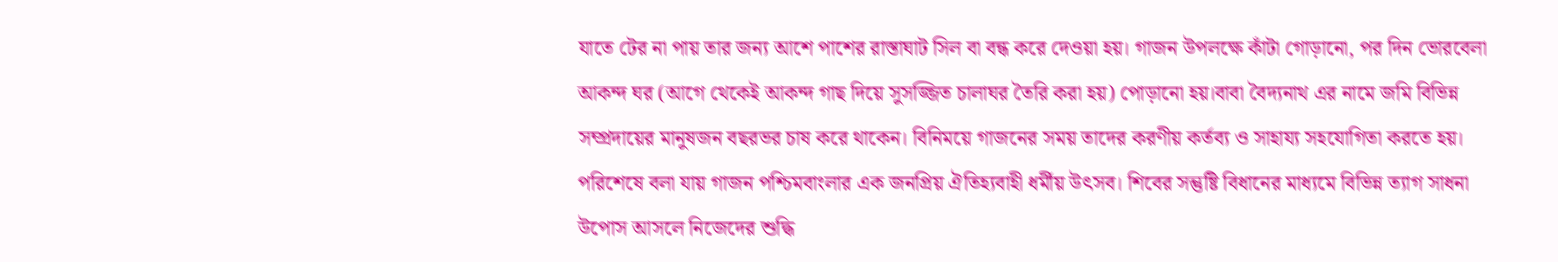যাতে টের না পায় তার জন্য আশে পাশের রাস্তাঘাট সিল বা বন্ধ করে দেওয়া হয়। গাজন উপলক্ষে কাঁটা গোড়ানো, পর দিন ভোরবেলা আকন্দ ঘর (আগে থেকেই আকন্দ গাছ দিয়ে সুসজ্জিত চালাঘর তৈরি করা হয়) পোড়ানো হয়।বাবা বৈদ্যনাথ এর নামে জমি বিভিন্ন সম্প্রদায়ের মানুষজন বছরভর চাষ করে থাকেন। বিনিময়ে গাজনের সময় তাদের করণীয় কর্তব্য ও সাহায্য সহযোগিতা করতে হয়।
পরিশেষে বলা যায় গাজন পশ্চিমবাংলার এক জনপ্রিয় ঐতিহ্যবাহী ধর্মীয় উৎসব। শিবের সন্তুষ্টি বিধানের মাধ্যমে বিভিন্ন ত্যাগ সাধনা উপোস আসলে নিজেদের শুদ্ধি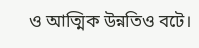ও আত্মিক উন্নতিও বটে।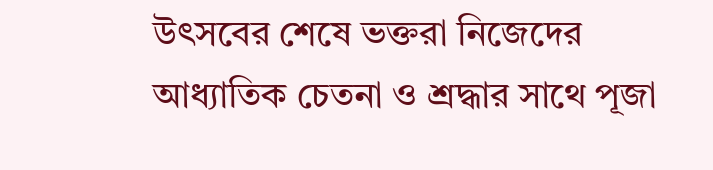উৎসবের শেষে ভক্তরা নিজেদের আধ্যাতিক চেতনা ও শ্রদ্ধার সাথে পূজা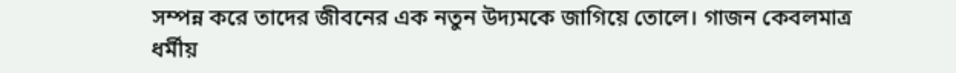সম্পন্ন করে তাদের জীবনের এক নতুন উদ্যমকে জাগিয়ে তোলে। গাজন কেবলমাত্র ধর্মীয়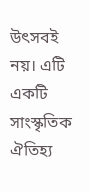উৎসবই নয়। এটি একটি সাংস্কৃতিক ঐতিহ্য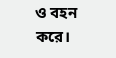ও বহন করে।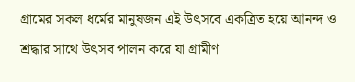গ্রামের সকল ধর্মের মানুষজন এই উৎসবে একত্রিত হয়ে আনন্দ ও শ্রদ্ধার সাথে উৎসব পালন করে যা গ্রামীণ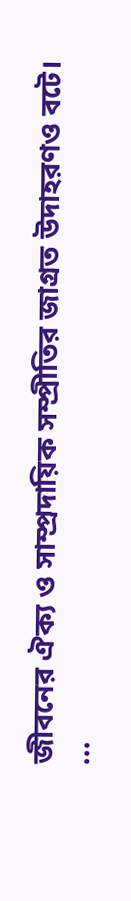জীবনের ঐক্য ও সাম্প্রদায়িক সম্প্রীতির জাগ্রত উদাহরণও বটে।
...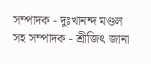সম্পাদক - দুঃখানন্দ মণ্ডল
সহ সম্পাদক - শ্রীজিৎ জানা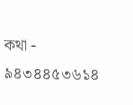কথা - ৯৪৩৪৪৫৩৬১৪